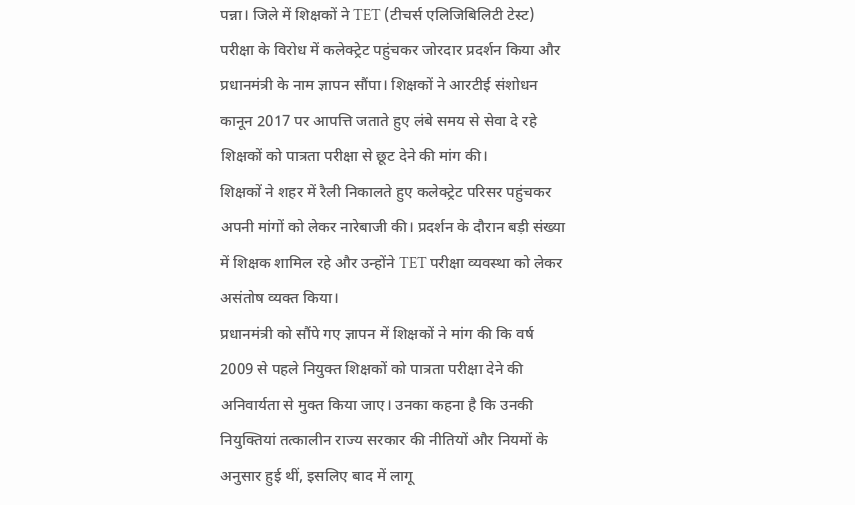पन्ना। जिले में शिक्षकों ने TET (टीचर्स एलिजिबिलिटी टेस्ट) परीक्षा के विरोध में कलेक्ट्रेट पहुंचकर जोरदार प्रदर्शन किया और प्रधानमंत्री के नाम ज्ञापन सौंपा। शिक्षकों ने आरटीई संशोधन कानून 2017 पर आपत्ति जताते हुए लंबे समय से सेवा दे रहे शिक्षकों को पात्रता परीक्षा से छूट देने की मांग की।
शिक्षकों ने शहर में रैली निकालते हुए कलेक्ट्रेट परिसर पहुंचकर अपनी मांगों को लेकर नारेबाजी की। प्रदर्शन के दौरान बड़ी संख्या में शिक्षक शामिल रहे और उन्होंने TET परीक्षा व्यवस्था को लेकर असंतोष व्यक्त किया।
प्रधानमंत्री को सौंपे गए ज्ञापन में शिक्षकों ने मांग की कि वर्ष 2009 से पहले नियुक्त शिक्षकों को पात्रता परीक्षा देने की अनिवार्यता से मुक्त किया जाए। उनका कहना है कि उनकी नियुक्तियां तत्कालीन राज्य सरकार की नीतियों और नियमों के अनुसार हुई थीं, इसलिए बाद में लागू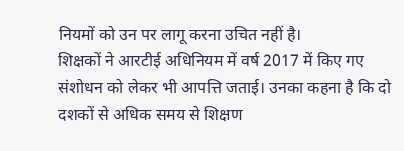नियमों को उन पर लागू करना उचित नहीं है।
शिक्षकों ने आरटीई अधिनियम में वर्ष 2017 में किए गए संशोधन को लेकर भी आपत्ति जताई। उनका कहना है कि दो दशकों से अधिक समय से शिक्षण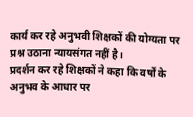कार्य कर रहे अनुभवी शिक्षकों की योग्यता पर प्रश्न उठाना न्यायसंगत नहीं है।
प्रदर्शन कर रहे शिक्षकों ने कहा कि वर्षों के अनुभव के आधार पर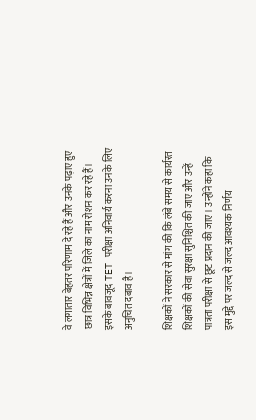वे लगातार बेहतर परिणाम दे रहे हैं और उनके पढ़ाए हुए छात्र विभिन्न क्षेत्रों में जिले का नाम रोशन कर रहे हैं। इसके बावजूद TET परीक्षा अनिवार्य करना उनके लिए अनुचित दबाव है।

शिक्षकों ने सरकार से मांग की कि लंबे समय से कार्यरत शिक्षकों की सेवा सुरक्षा सुनिश्चित की जाए और उन्हें पात्रता परीक्षा से छूट प्रदान की जाए। उन्होंने कहा कि इस मुद्दे पर जल्द से जल्द आवश्यक निर्णय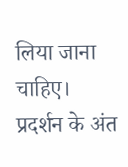लिया जाना चाहिए।
प्रदर्शन के अंत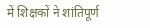में शिक्षकों ने शांतिपूर्ण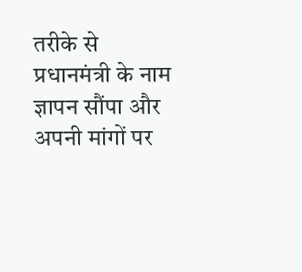तरीके से प्रधानमंत्री के नाम ज्ञापन सौंपा और अपनी मांगों पर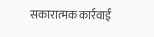सकारात्मक कार्रवाई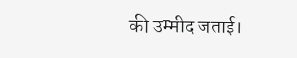की उम्मीद जताई।